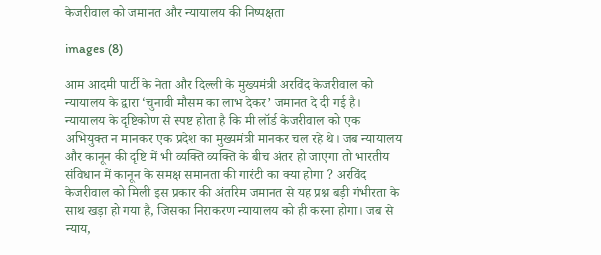केजरीवाल को जमानत और न्यायालय की निष्पक्षता

images (8)

आम आदमी पार्टी के नेता और दिल्ली के मुख्यमंत्री अरविंद केजरीवाल को न्यायालय के द्वारा ‘चुनावी मौसम का लाभ देकर’ जमानत दे दी गई है। न्यायालय के दृष्टिकोण से स्पष्ट होता है कि मी लॉर्ड केजरीवाल को एक अभियुक्त न मानकर एक प्रदेश का मुख्यमंत्री मानकर चल रहे थे। जब न्यायालय और कानून की दृष्टि में भी व्यक्ति व्यक्ति के बीच अंतर हो जाएगा तो भारतीय संविधान में कानून के समक्ष समानता की गारंटी का क्या होगा ? अरविंद केजरीवाल को मिली इस प्रकार की अंतरिम जमानत से यह प्रश्न बड़ी गंभीरता के साथ खड़ा हो गया है, जिसका निराकरण न्यायालय को ही करना होगा। जब से न्याय,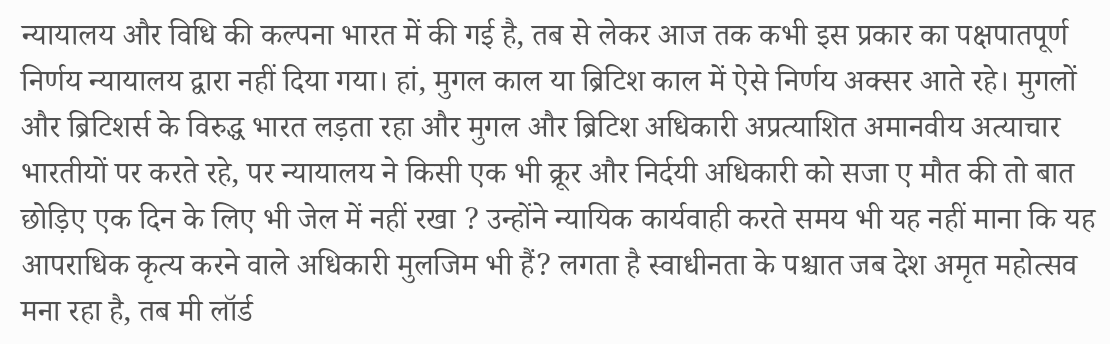न्यायालय और विधि की कल्पना भारत में की गई है, तब से लेकर आज तक कभी इस प्रकार का पक्षपातपूर्ण निर्णय न्यायालय द्वारा नहीं दिया गया। हां, मुगल काल या ब्रिटिश काल में ऐसे निर्णय अक्सर आते रहे। मुगलों और ब्रिटिशर्स के विरुद्ध भारत लड़ता रहा और मुगल और ब्रिटिश अधिकारी अप्रत्याशित अमानवीय अत्याचार भारतीयों पर करते रहे, पर न्यायालय ने किसी एक भी क्रूर और निर्दयी अधिकारी को सजा ए मौत की तो बात छोड़िए एक दिन के लिए भी जेल में नहीं रखा ? उन्होंने न्यायिक कार्यवाही करते समय भी यह नहीं माना कि यह आपराधिक कृत्य करने वाले अधिकारी मुलजिम भी हैं? लगता है स्वाधीनता के पश्चात जब देश अमृत महोत्सव मना रहा है, तब मी लॉर्ड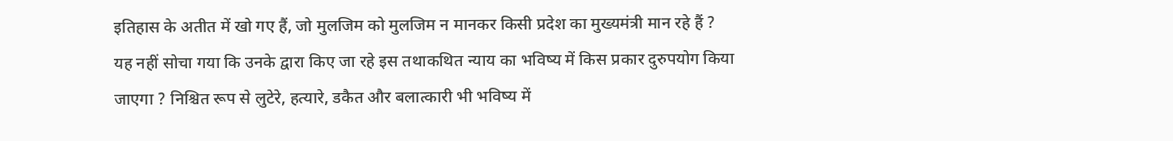इतिहास के अतीत में खो गए हैं, जो मुलजिम को मुलजिम न मानकर किसी प्रदेश का मुख्यमंत्री मान रहे हैं ?
यह नहीं सोचा गया कि उनके द्वारा किए जा रहे इस तथाकथित न्याय का भविष्य में किस प्रकार दुरुपयोग किया जाएगा ? निश्चित रूप से लुटेरे, हत्यारे, डकैत और बलात्कारी भी भविष्य में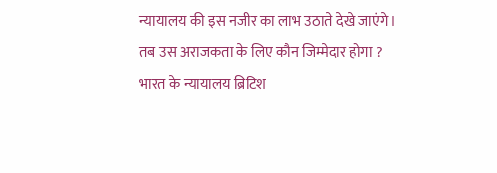न्यायालय की इस नजीर का लाभ उठाते देखे जाएंगे। तब उस अराजकता के लिए कौन जिम्मेदार होगा ?
भारत के न्यायालय ब्रिटिश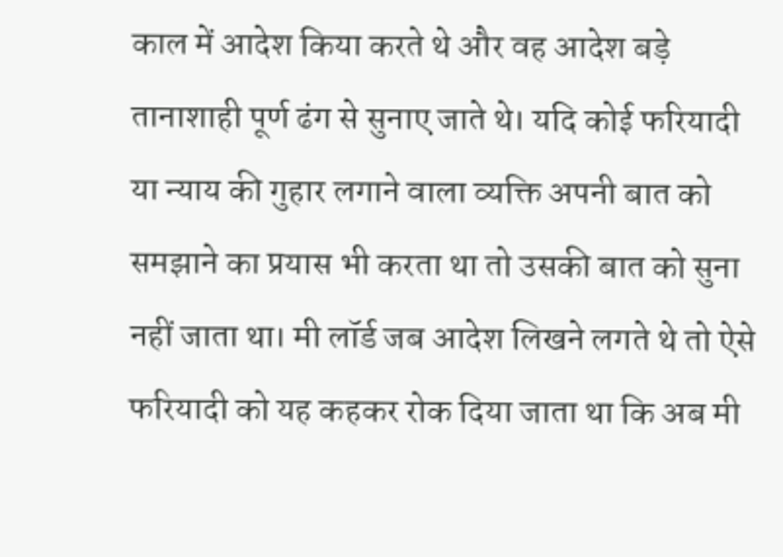काल में आदेश किया करते थे और वह आदेश बड़े तानाशाही पूर्ण ढंग से सुनाए जाते थे। यदि कोई फरियादी या न्याय की गुहार लगाने वाला व्यक्ति अपनी बात को समझाने का प्रयास भी करता था तो उसकी बात को सुना नहीं जाता था। मी लॉर्ड जब आदेश लिखने लगते थे तो ऐसे फरियादी को यह कहकर रोक दिया जाता था कि अब मी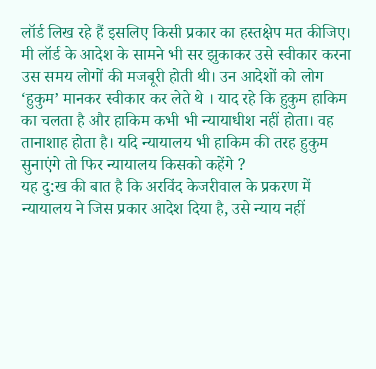लॉर्ड लिख रहे हैं इसलिए किसी प्रकार का हस्तक्षेप मत कीजिए। मी लॉर्ड के आदेश के सामने भी सर झुकाकर उसे स्वीकार करना उस समय लोगों की मजबूरी होती थी। उन आदेशों को लोग ‘हुकुम’ मानकर स्वीकार कर लेते थे । याद रहे कि हुकुम हाकिम का चलता है और हाकिम कभी भी न्यायाधीश नहीं होता। वह तानाशाह होता है। यदि न्यायालय भी हाकिम की तरह हुकुम सुनाएंगे तो फिर न्यायालय किसको कहेंगे ?
यह दु:ख की बात है कि अरविंद केजरीवाल के प्रकरण में न्यायालय ने जिस प्रकार आदेश दिया है, उसे न्याय नहीं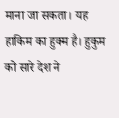माना जा सकता। यह हाकिम का हुक्म है। हुकुम को सारे देश ने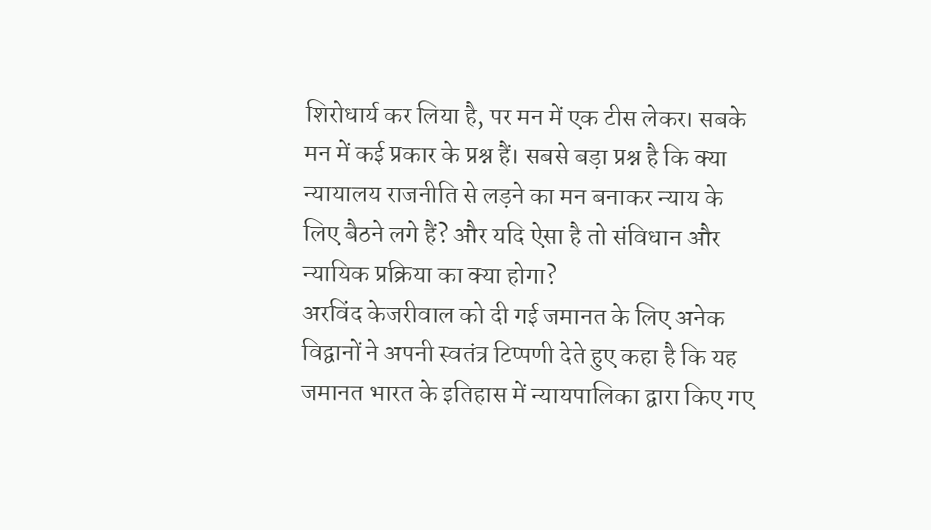शिरोधार्य कर लिया है, पर मन में एक टीस लेकर। सबके मन में कई प्रकार के प्रश्न हैं। सबसे बड़ा प्रश्न है कि क्या न्यायालय राजनीति से लड़ने का मन बनाकर न्याय के लिए बैठने लगे हैं? और यदि ऐसा है तो संविधान और न्यायिक प्रक्रिया का क्या होगा?
अरविंद केजरीवाल को दी गई जमानत के लिए अनेक विद्वानों ने अपनी स्वतंत्र टिप्पणी देते हुए कहा है कि यह जमानत भारत के इतिहास में न्यायपालिका द्वारा किए गए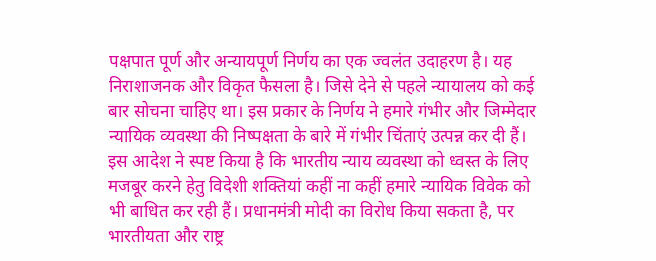पक्षपात पूर्ण और अन्यायपूर्ण निर्णय का एक ज्वलंत उदाहरण है। यह निराशाजनक और विकृत फैसला है। जिसे देने से पहले न्यायालय को कई बार सोचना चाहिए था। इस प्रकार के निर्णय ने हमारे गंभीर और जिम्मेदार न्यायिक व्यवस्था की निष्पक्षता के बारे में गंभीर चिंताएं उत्पन्न कर दी हैं। इस आदेश ने स्पष्ट किया है कि भारतीय न्याय व्यवस्था को ध्वस्त के लिए मजबूर करने हेतु विदेशी शक्तियां कहीं ना कहीं हमारे न्यायिक विवेक को भी बाधित कर रही हैं। प्रधानमंत्री मोदी का विरोध किया सकता है, पर भारतीयता और राष्ट्र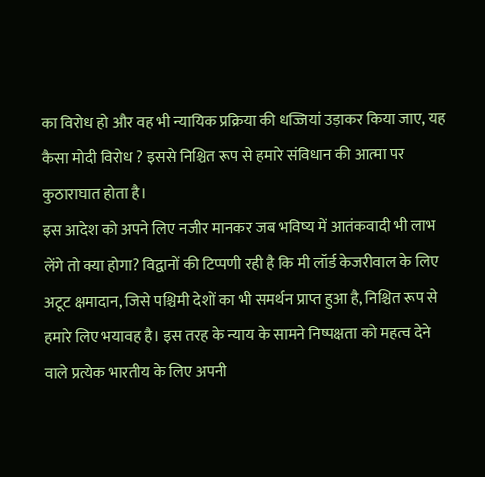का विरोध हो और वह भी न्यायिक प्रक्रिया की धज्जियां उड़ाकर किया जाए, यह कैसा मोदी विरोध ? इससे निश्चित रूप से हमारे संविधान की आत्मा पर कुठाराघात होता है।
इस आदेश को अपने लिए नजीर मानकर जब भविष्य में आतंकवादी भी लाभ लेंगे तो क्या होगा? विद्वानों की टिप्पणी रही है कि मी लॉर्ड केजरीवाल के लिए अटूट क्षमादान, जिसे पश्चिमी देशों का भी समर्थन प्राप्त हुआ है, निश्चित रूप से हमारे लिए भयावह है। इस तरह के न्याय के सामने निष्पक्षता को महत्व देने वाले प्रत्येक भारतीय के लिए अपनी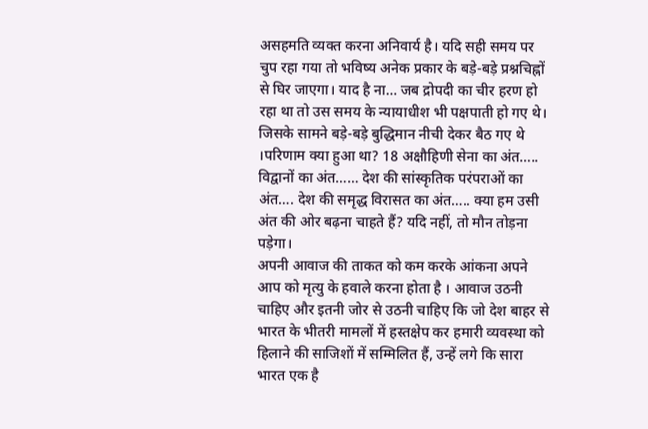असहमति व्यक्त करना अनिवार्य है। यदि सही समय पर चुप रहा गया तो भविष्य अनेक प्रकार के बड़े-बड़े प्रश्नचिह्नों से घिर जाएगा। याद है ना… जब द्रोपदी का चीर हरण हो रहा था तो उस समय के न्यायाधीश भी पक्षपाती हो गए थे। जिसके सामने बड़े-बड़े बुद्धिमान नीची देकर बैठ गए थे ।परिणाम क्या हुआ था? 18 अक्षौहिणी सेना का अंत….. विद्वानों का अंत…… देश की सांस्कृतिक परंपराओं का अंत…. देश की समृद्ध विरासत का अंत….. क्या हम उसी अंत की ओर बढ़ना चाहते हैं? यदि नहीं, तो मौन तोड़ना पड़ेगा।
अपनी आवाज की ताकत को कम करके आंकना अपने आप को मृत्यु के हवाले करना होता है । आवाज उठनी चाहिए और इतनी जोर से उठनी चाहिए कि जो देश बाहर से भारत के भीतरी मामलों में हस्तक्षेप कर हमारी व्यवस्था को हिलाने की साजिशों में सम्मिलित हैं, उन्हें लगे कि सारा भारत एक है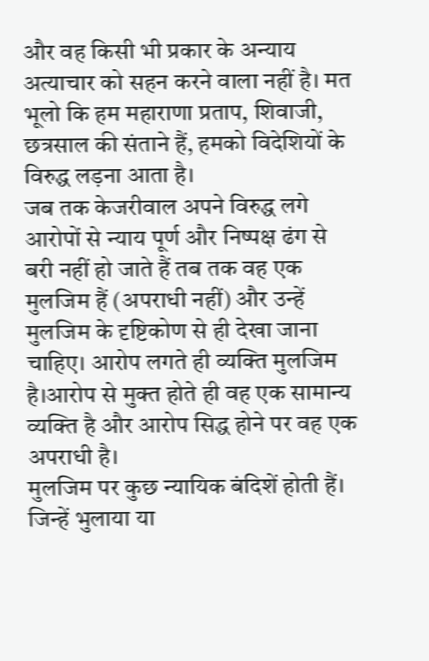और वह किसी भी प्रकार के अन्याय अत्याचार को सहन करने वाला नहीं है। मत भूलो कि हम महाराणा प्रताप, शिवाजी, छत्रसाल की संताने हैं, हमको विदेशियों के विरुद्ध लड़ना आता है।
जब तक केजरीवाल अपने विरुद्ध लगे आरोपों से न्याय पूर्ण और निष्पक्ष ढंग से बरी नहीं हो जाते हैं तब तक वह एक मुलजिम हैं (अपराधी नहीं) और उन्हें मुलजिम के दृष्टिकोण से ही देखा जाना चाहिए। आरोप लगते ही व्यक्ति मुलजिम है।आरोप से मुक्त होते ही वह एक सामान्य व्यक्ति है और आरोप सिद्ध होने पर वह एक अपराधी है।
मुलजिम पर कुछ न्यायिक बंदिशें होती हैं। जिन्हें भुलाया या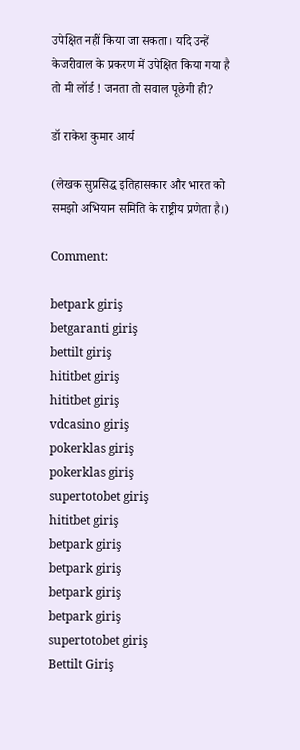उपेक्षित नहीं किया जा सकता। यदि उन्हें केजरीवाल के प्रकरण में उपेक्षित किया गया है तो मी लॉर्ड ! जनता तो सवाल पूछेगी ही?

डॉ राकेश कुमार आर्य

(लेखक सुप्रसिद्ध इतिहासकार और भारत को समझो अभियान समिति के राष्ट्रीय प्रणेता है।)

Comment:

betpark giriş
betgaranti giriş
bettilt giriş
hititbet giriş
hititbet giriş
vdcasino giriş
pokerklas giriş
pokerklas giriş
supertotobet giriş
hititbet giriş
betpark giriş
betpark giriş
betpark giriş
betpark giriş
supertotobet giriş
Bettilt Giriş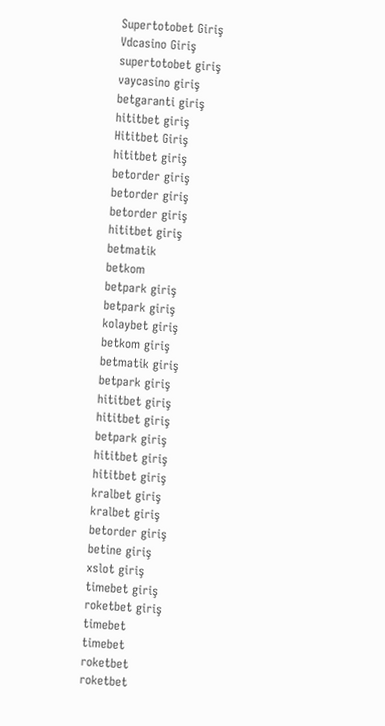Supertotobet Giriş
Vdcasino Giriş
supertotobet giriş
vaycasino giriş
betgaranti giriş
hititbet giriş
Hititbet Giriş
hititbet giriş
betorder giriş
betorder giriş
betorder giriş
hititbet giriş
betmatik
betkom
betpark giriş
betpark giriş
kolaybet giriş
betkom giriş
betmatik giriş
betpark giriş
hititbet giriş
hititbet giriş
betpark giriş
hititbet giriş
hititbet giriş
kralbet giriş
kralbet giriş
betorder giriş
betine giriş
xslot giriş
timebet giriş
roketbet giriş
timebet
timebet
roketbet
roketbet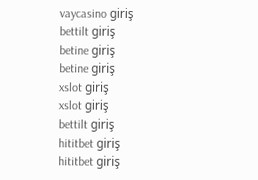vaycasino giriş
bettilt giriş
betine giriş
betine giriş
xslot giriş
xslot giriş
bettilt giriş
hititbet giriş
hititbet giriş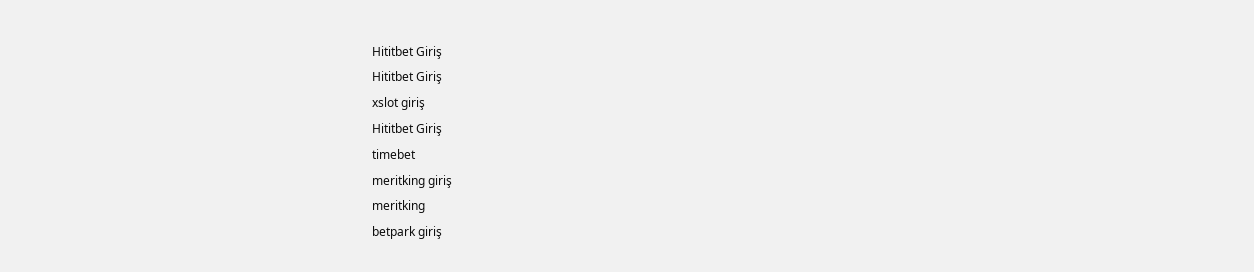Hititbet Giriş
Hititbet Giriş
xslot giriş
Hititbet Giriş
timebet
meritking giriş
meritking
betpark giriş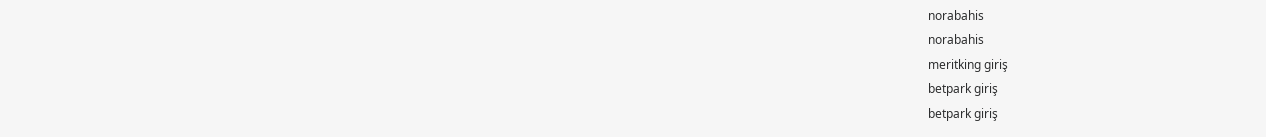norabahis
norabahis
meritking giriş
betpark giriş
betpark giriş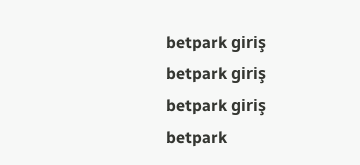betpark giriş
betpark giriş
betpark giriş
betpark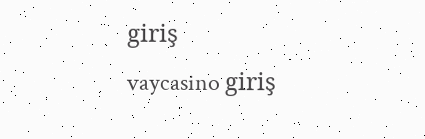giriş
vaycasino giriş